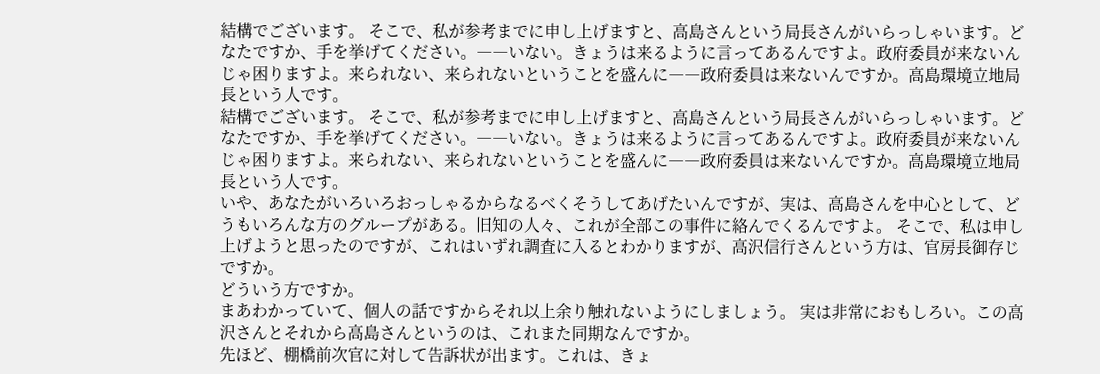結構でございます。 そこで、私が参考までに申し上げますと、高島さんという局長さんがいらっしゃいます。どなたですか、手を挙げてください。――いない。きょうは来るように言ってあるんですよ。政府委員が来ないんじゃ困りますよ。来られない、来られないということを盛んに――政府委員は来ないんですか。高島環境立地局長という人です。
結構でございます。 そこで、私が参考までに申し上げますと、高島さんという局長さんがいらっしゃいます。どなたですか、手を挙げてください。――いない。きょうは来るように言ってあるんですよ。政府委員が来ないんじゃ困りますよ。来られない、来られないということを盛んに――政府委員は来ないんですか。高島環境立地局長という人です。
いや、あなたがいろいろおっしゃるからなるべくそうしてあげたいんですが、実は、高島さんを中心として、どうもいろんな方のグループがある。旧知の人々、これが全部この事件に絡んでくるんですよ。 そこで、私は申し上げようと思ったのですが、これはいずれ調査に入るとわかりますが、高沢信行さんという方は、官房長御存じですか。
どういう方ですか。
まあわかっていて、個人の話ですからそれ以上余り触れないようにしましょう。 実は非常におもしろい。この高沢さんとそれから高島さんというのは、これまた同期なんですか。
先ほど、棚橋前次官に対して告訴状が出ます。これは、きょ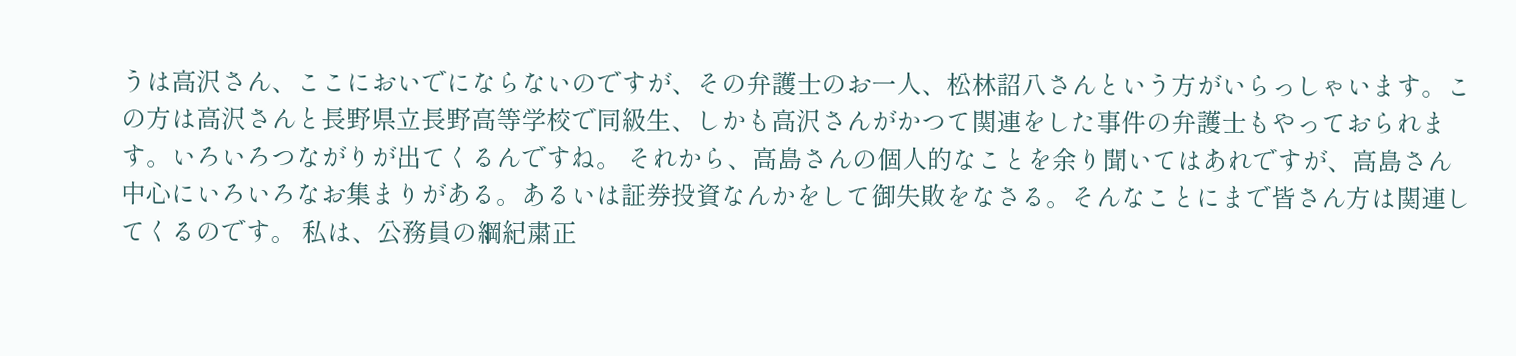うは高沢さん、ここにおいでにならないのですが、その弁護士のお一人、松林詔八さんという方がいらっしゃいます。この方は高沢さんと長野県立長野高等学校で同級生、しかも高沢さんがかつて関連をした事件の弁護士もやっておられます。いろいろつながりが出てくるんですね。 それから、高島さんの個人的なことを余り聞いてはあれですが、高島さん中心にいろいろなお集まりがある。あるいは証券投資なんかをして御失敗をなさる。そんなことにまで皆さん方は関連してくるのです。 私は、公務員の綱紀粛正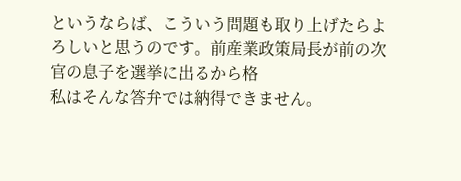というならば、こういう問題も取り上げたらよろしいと思うのです。前産業政策局長が前の次官の息子を選挙に出るから格
私はそんな答弁では納得できません。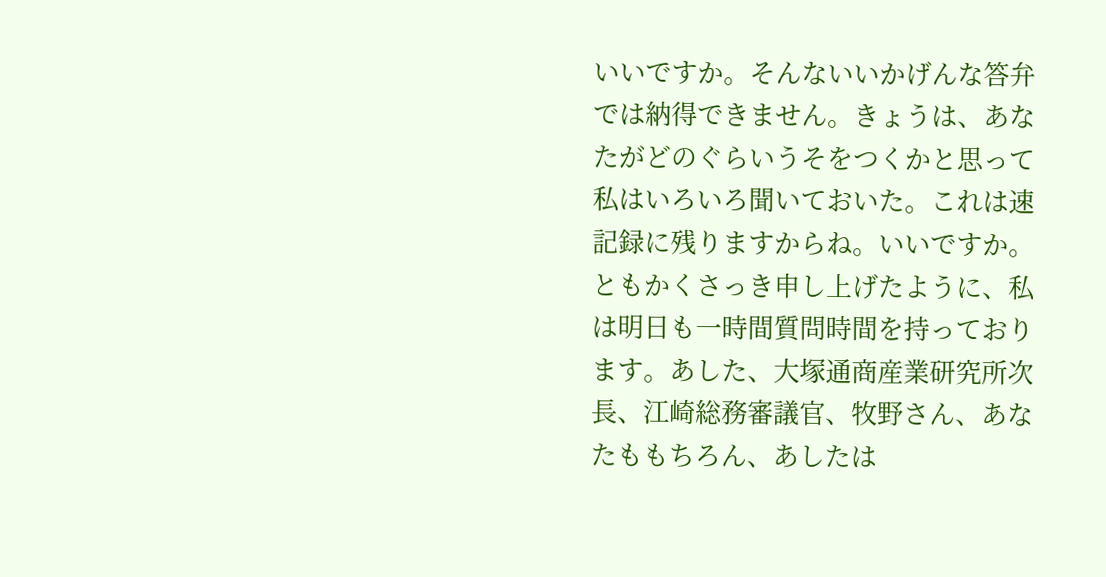いいですか。そんないいかげんな答弁では納得できません。きょうは、あなたがどのぐらいうそをつくかと思って私はいろいろ聞いておいた。これは速記録に残りますからね。いいですか。ともかくさっき申し上げたように、私は明日も一時間質問時間を持っております。あした、大塚通商産業研究所次長、江崎総務審議官、牧野さん、あなたももちろん、あしたは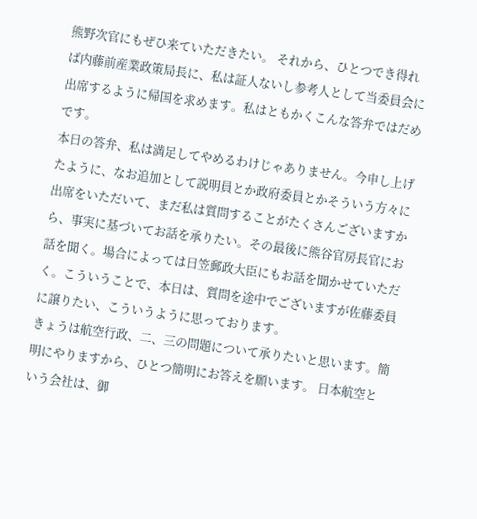熊野次官にもぜひ来ていただきたい。 それから、ひとつでき得れば内藤前産業政策局長に、私は証人ないし参考人として当委員会に出席するように帰国を求めます。私はともかくこんな答弁ではだめです。
本日の答弁、私は満足してやめるわけじゃありません。今申し上げたように、なお追加として説明員とか政府委員とかそういう方々に出席をいただいて、まだ私は質問することがたくさんございますから、事実に基づいてお話を承りたい。その最後に熊谷官房長官にお話を聞く。場合によっては日笠郵政大臣にもお話を聞かせていただく。こういうことで、本日は、質問を途中でございますが佐藤委員に譲りたい、こういうように思っております。
きょうは航空行政、二、三の問題について承りたいと思います。簡明にやりますから、ひとつ簡明にお答えを願います。 日本航空という会社は、御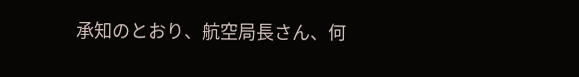承知のとおり、航空局長さん、何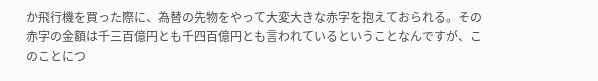か飛行機を買った際に、為替の先物をやって大変大きな赤字を抱えておられる。その赤字の金額は千三百億円とも千四百億円とも言われているということなんですが、このことにつ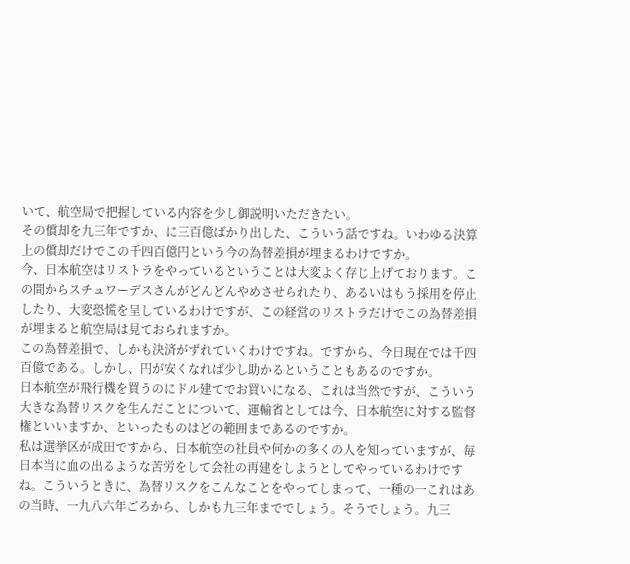いて、航空局で把握している内容を少し御説明いただきたい。
その償却を九三年ですか、に三百億ばかり出した、こういう話ですね。いわゆる決算上の償却だけでこの千四百億円という今の為替差損が埋まるわけですか。
今、日本航空はリストラをやっているということは大変よく存じ上げております。この間からスチュワーデスさんがどんどんやめさせられたり、あるいはもう採用を停止したり、大変恐慌を呈しているわけですが、この経営のリストラだけでこの為替差損が埋まると航空局は見ておられますか。
この為替差損で、しかも決済がずれていくわけですね。ですから、今日現在では千四百億である。しかし、円が安くなれば少し助かるということもあるのですか。
日本航空が飛行機を買うのにドル建てでお買いになる、これは当然ですが、こういう大きな為替リスクを生んだことについて、運輸省としては今、日本航空に対する監督権といいますか、といったものはどの範囲まであるのですか。
私は選挙区が成田ですから、日本航空の社員や何かの多くの人を知っていますが、毎日本当に血の出るような苦労をして会社の再建をしようとしてやっているわけですね。こういうときに、為替リスクをこんなことをやってしまって、一種の一これはあの当時、一九八六年ごろから、しかも九三年まででしょう。そうでしょう。九三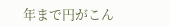年まで円がこん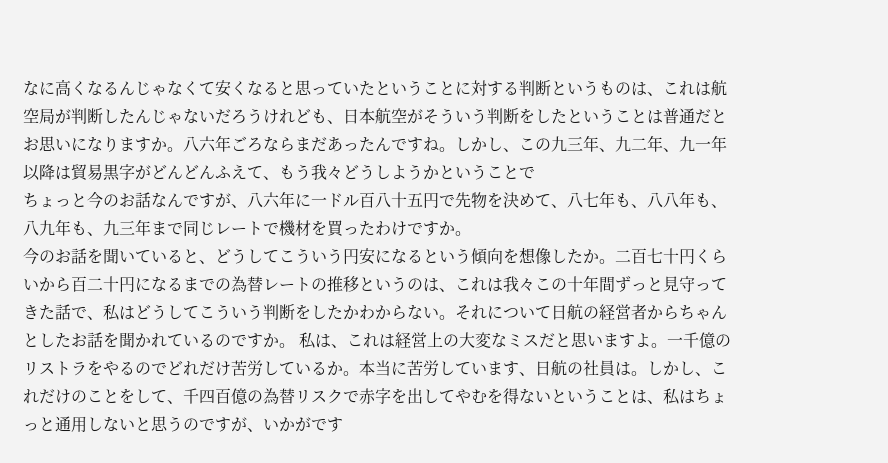なに高くなるんじゃなくて安くなると思っていたということに対する判断というものは、これは航空局が判断したんじゃないだろうけれども、日本航空がそういう判断をしたということは普通だとお思いになりますか。八六年ごろならまだあったんですね。しかし、この九三年、九二年、九一年以降は貿易黒字がどんどんふえて、もう我々どうしようかということで
ちょっと今のお話なんですが、八六年に一ドル百八十五円で先物を決めて、八七年も、八八年も、八九年も、九三年まで同じレートで機材を買ったわけですか。
今のお話を聞いていると、どうしてこういう円安になるという傾向を想像したか。二百七十円くらいから百二十円になるまでの為替レートの推移というのは、これは我々この十年間ずっと見守ってきた話で、私はどうしてこういう判断をしたかわからない。それについて日航の経営者からちゃんとしたお話を聞かれているのですか。 私は、これは経営上の大変なミスだと思いますよ。一千億のリストラをやるのでどれだけ苦労しているか。本当に苦労しています、日航の社員は。しかし、これだけのことをして、千四百億の為替リスクで赤字を出してやむを得ないということは、私はちょっと通用しないと思うのですが、いかがです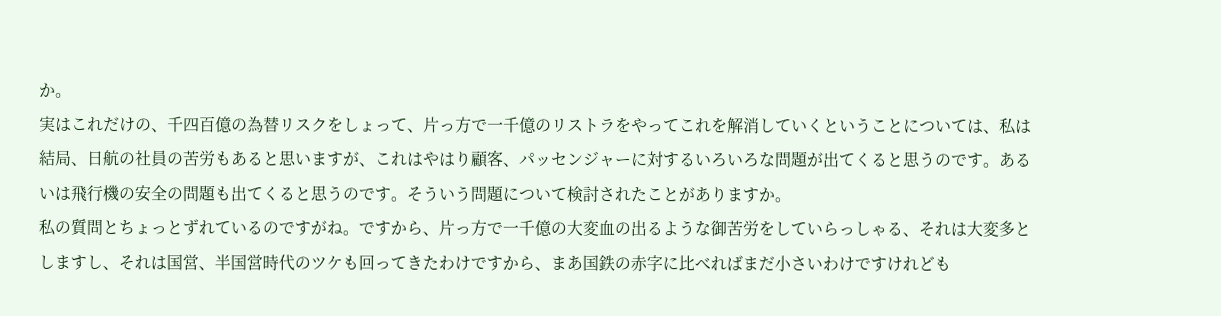か。
実はこれだけの、千四百億の為替リスクをしょって、片っ方で一千億のリストラをやってこれを解消していくということについては、私は結局、日航の社員の苦労もあると思いますが、これはやはり顧客、パッセンジャーに対するいろいろな問題が出てくると思うのです。あるいは飛行機の安全の問題も出てくると思うのです。そういう問題について検討されたことがありますか。
私の質問とちょっとずれているのですがね。ですから、片っ方で一千億の大変血の出るような御苦労をしていらっしゃる、それは大変多としますし、それは国営、半国営時代のツケも回ってきたわけですから、まあ国鉄の赤字に比べればまだ小さいわけですけれども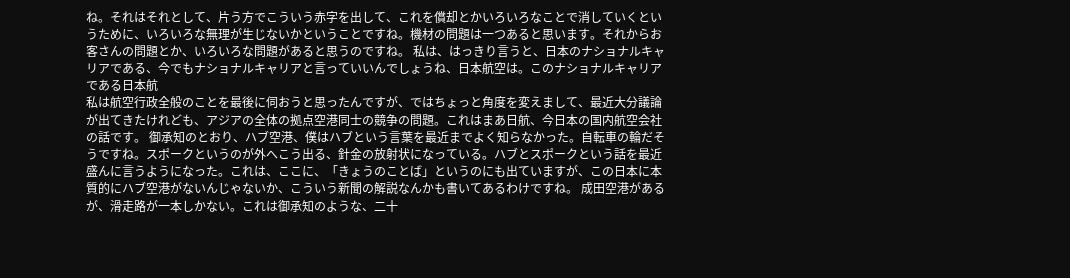ね。それはそれとして、片う方でこういう赤字を出して、これを償却とかいろいろなことで消していくというために、いろいろな無理が生じないかということですね。機材の問題は一つあると思います。それからお客さんの問題とか、いろいろな問題があると思うのですね。 私は、はっきり言うと、日本のナショナルキャリアである、今でもナショナルキャリアと言っていいんでしょうね、日本航空は。このナショナルキャリアである日本航
私は航空行政全般のことを最後に伺おうと思ったんですが、ではちょっと角度を変えまして、最近大分議論が出てきたけれども、アジアの全体の拠点空港同士の競争の問題。これはまあ日航、今日本の国内航空会社の話です。 御承知のとおり、ハブ空港、僕はハブという言葉を最近までよく知らなかった。自転車の輪だそうですね。スポークというのが外へこう出る、針金の放射状になっている。ハブとスポークという話を最近盛んに言うようになった。これは、ここに、「きょうのことば」というのにも出ていますが、この日本に本質的にハブ空港がないんじゃないか、こういう新聞の解説なんかも書いてあるわけですね。 成田空港があるが、滑走路が一本しかない。これは御承知のような、二十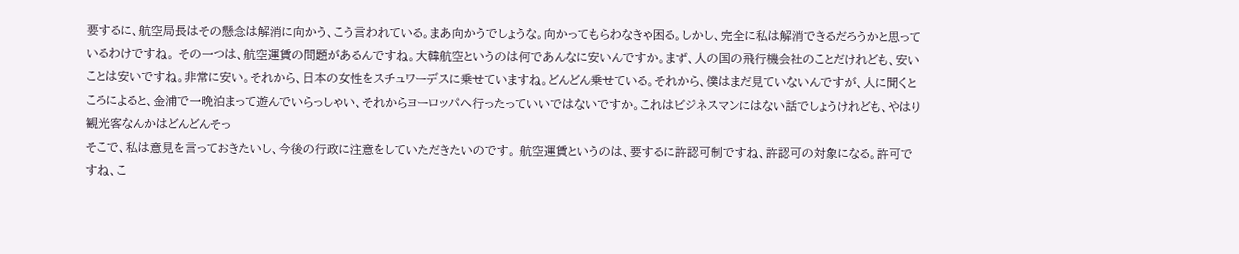要するに、航空局長はその懸念は解消に向かう、こう言われている。まあ向かうでしょうな。向かってもらわなきゃ困る。しかし、完全に私は解消できるだろうかと思っているわけですね。 その一つは、航空運賃の問題があるんですね。大韓航空というのは何であんなに安いんですか。まず、人の国の飛行機会社のことだけれども、安いことは安いですね。非常に安い。それから、日本の女性をスチュワーデスに乗せていますね。どんどん乗せている。それから、僕はまだ見ていないんですが、人に聞くところによると、金浦で一晩泊まって遊んでいらっしゃい、それからヨーロッパへ行ったっていいではないですか。これはビジネスマンにはない話でしょうけれども、やはり観光客なんかはどんどんそっ
そこで、私は意見を言っておきたいし、今後の行政に注意をしていただきたいのです。 航空運賃というのは、要するに許認可制ですね、許認可の対象になる。許可ですね、こ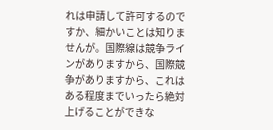れは申請して許可するのですか、細かいことは知りませんが。国際線は競争ラインがありますから、国際競争がありますから、これはある程度までいったら絶対上げることができな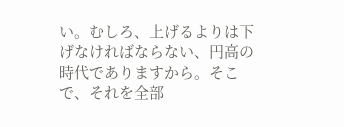い。むしろ、上げるよりは下げなければならない、円高の時代でありますから。そこで、それを全部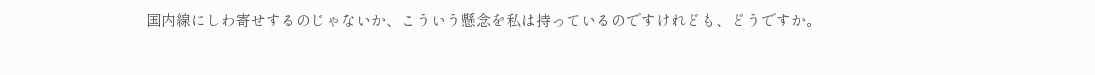国内線にしわ寄せするのじゃないか、こういう懸念を私は持っているのですけれども、どうですか。